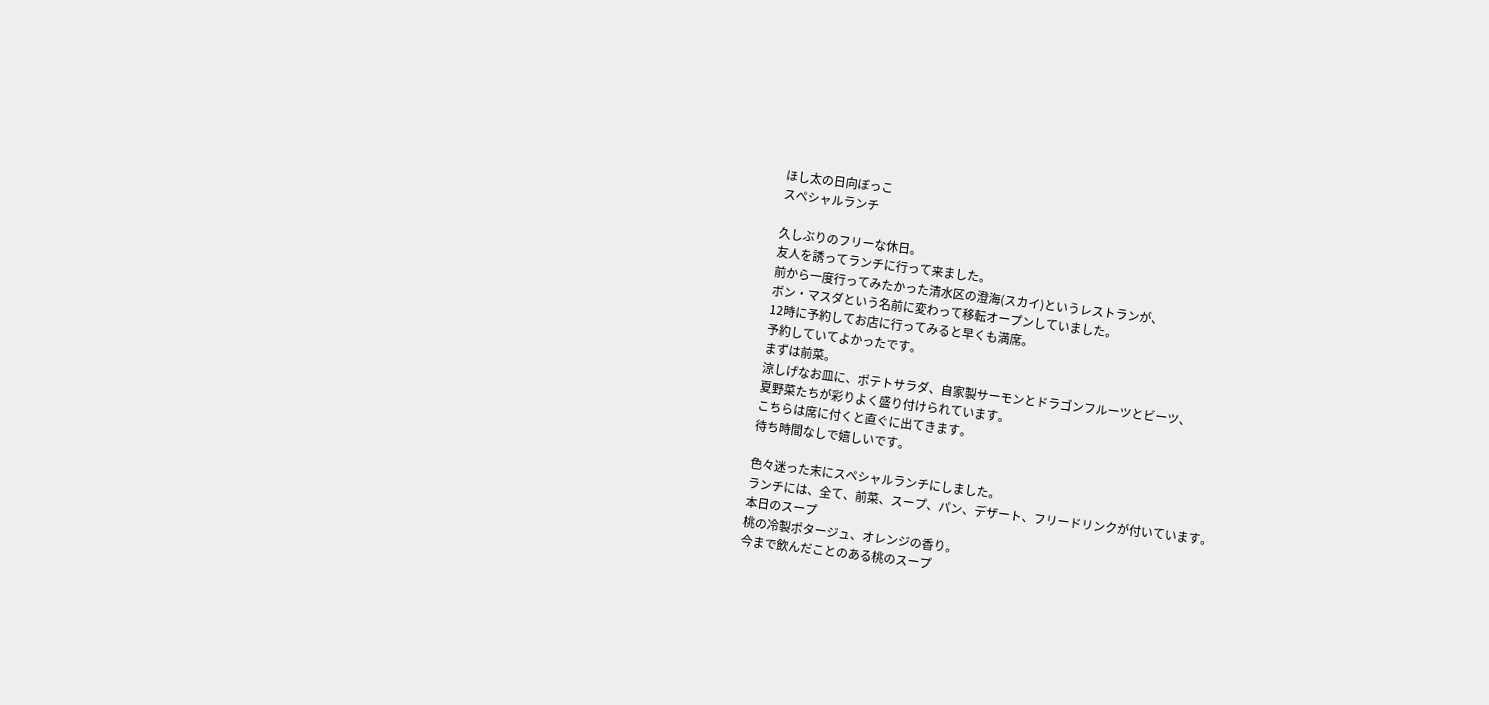ほし太の日向ぼっこ
スペシャルランチ

久しぶりのフリーな休日。
友人を誘ってランチに行って来ました。
前から一度行ってみたかった清水区の澄海(スカイ)というレストランが、
ボン・マスダという名前に変わって移転オープンしていました。
12時に予約してお店に行ってみると早くも満席。
予約していてよかったです。
まずは前菜。
涼しげなお皿に、ポテトサラダ、自家製サーモンとドラゴンフルーツとビーツ、
夏野菜たちが彩りよく盛り付けられています。
こちらは席に付くと直ぐに出てきます。
待ち時間なしで嬉しいです。

色々迷った末にスペシャルランチにしました。
ランチには、全て、前菜、スープ、パン、デザート、フリードリンクが付いています。
本日のスープ
桃の冷製ポタージュ、オレンジの香り。
今まで飲んだことのある桃のスープ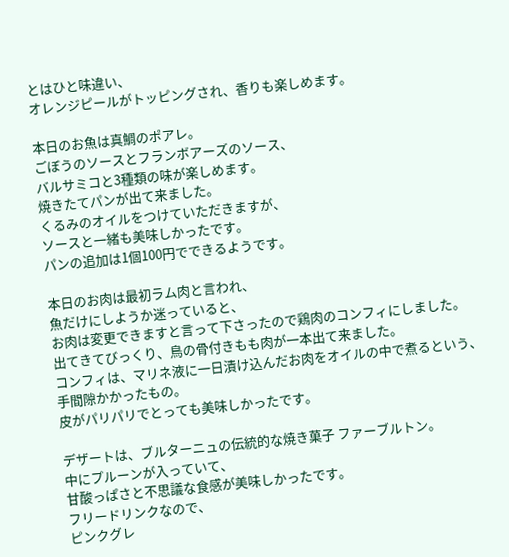とはひと味違い、
オレンジピールがトッピングされ、香りも楽しめます。

本日のお魚は真鯛のポアレ。
ごぼうのソースとフランボアーズのソース、
バルサミコと3種類の味が楽しめます。
焼きたてパンが出て来ました。
くるみのオイルをつけていただきますが、
ソースと一緒も美味しかったです。
パンの追加は1個100円でできるようです。

本日のお肉は最初ラム肉と言われ、
魚だけにしようか迷っていると、
お肉は変更できますと言って下さったので鶏肉のコンフィにしました。
出てきてびっくり、鳥の骨付きもも肉が一本出て来ました。
コンフィは、マリネ液に一日漬け込んだお肉をオイルの中で煮るという、
手間隙かかったもの。
皮がパリパリでとっても美味しかったです。

デザートは、ブルターニュの伝統的な焼き菓子 ファーブルトン。
中にプルーンが入っていて、
甘酸っぱさと不思議な食感が美味しかったです。
フリードリンクなので、
ピンクグレ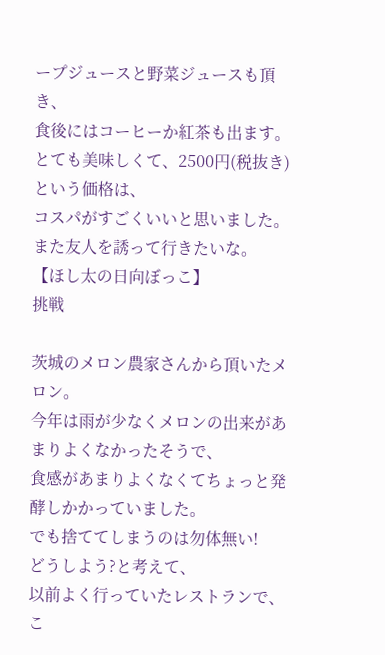ープジュースと野菜ジュースも頂き、
食後にはコーヒーか紅茶も出ます。
とても美味しくて、2500円(税抜き)という価格は、
コスパがすごくいいと思いました。
また友人を誘って行きたいな。
【ほし太の日向ぼっこ】
挑戦

茨城のメロン農家さんから頂いたメロン。
今年は雨が少なくメロンの出来があまりよくなかったそうで、
食感があまりよくなくてちょっと発酵しかかっていました。
でも捨ててしまうのは勿体無い!
どうしよう?と考えて、
以前よく行っていたレストランで、
こ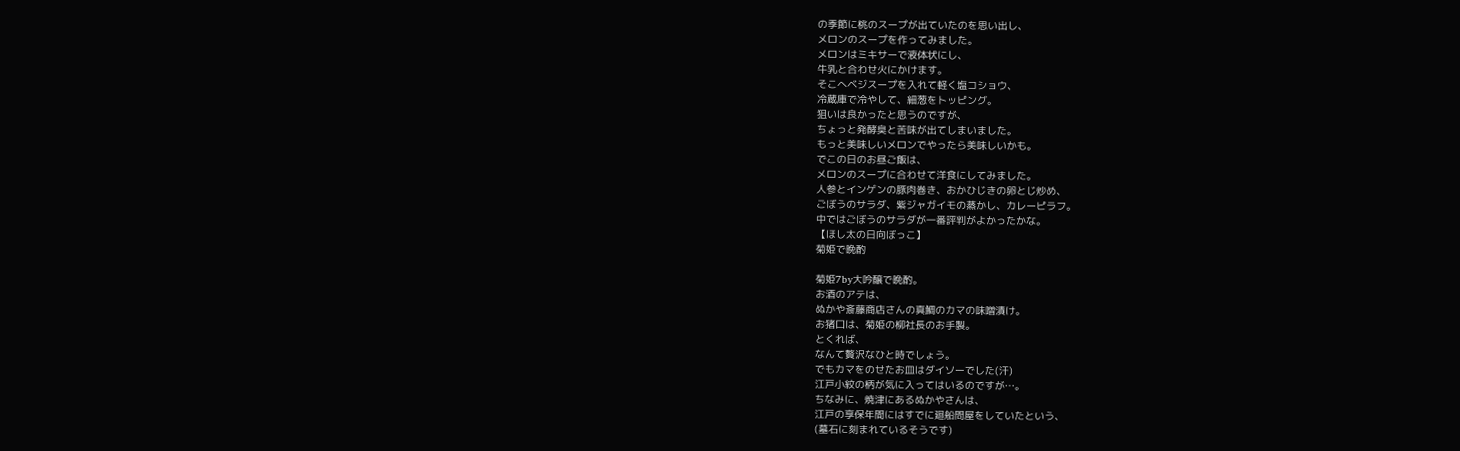の季節に桃のスープが出ていたのを思い出し、
メロンのスープを作ってみました。
メロンはミキサーで液体状にし、
牛乳と合わせ火にかけます。
そこへベジスープを入れて軽く塩コショウ、
冷蔵庫で冷やして、細葱をトッピング。
狙いは良かったと思うのですが、
ちょっと発酵臭と苦味が出てしまいました。
もっと美味しいメロンでやったら美味しいかも。
でこの日のお昼ご飯は、
メロンのスープに合わせて洋食にしてみました。
人参とインゲンの豚肉巻き、おかひじきの卵とじ炒め、
ごぼうのサラダ、紫ジャガイモの蒸かし、カレーピラフ。
中ではごぼうのサラダが一番評判がよかったかな。
【ほし太の日向ぼっこ】
菊姫で晩酌

菊姫7by大吟醸で晩酌。
お酒のアテは、
ぬかや斎藤商店さんの真鯛のカマの味噌漬け。
お猪口は、菊姫の柳社長のお手製。
とくれば、
なんて贅沢なひと時でしょう。
でもカマをのせたお皿はダイソーでした(汗)
江戸小紋の柄が気に入ってはいるのですが…。
ちなみに、焼津にあるぬかやさんは、
江戸の享保年間にはすでに廻船問屋をしていたという、
(墓石に刻まれているそうです)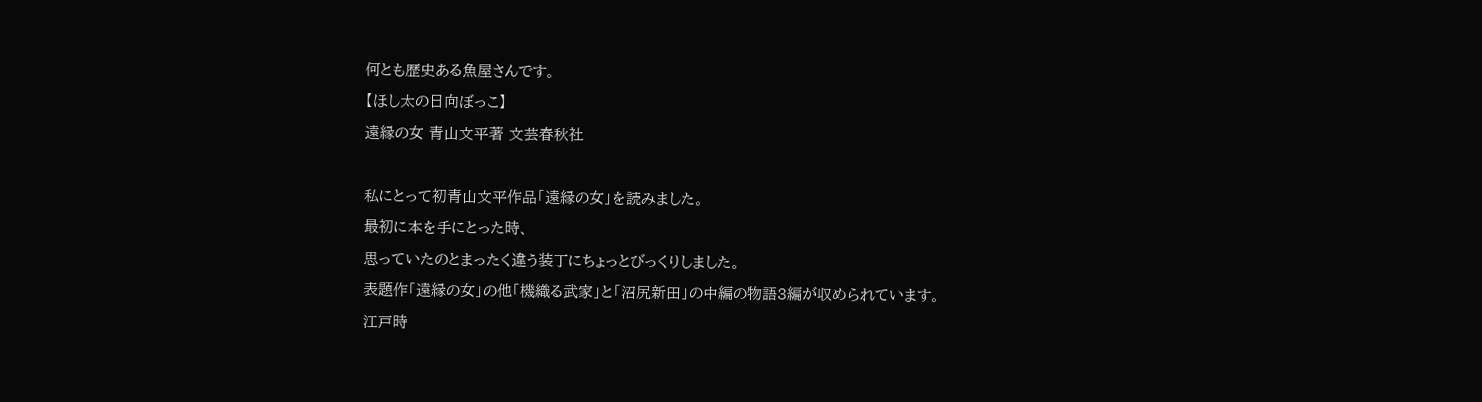何とも歴史ある魚屋さんです。
【ほし太の日向ぼっこ】
遠縁の女 青山文平著 文芸春秋社

私にとって初青山文平作品「遠縁の女」を読みました。
最初に本を手にとった時、
思っていたのとまったく違う装丁にちょっとびっくりしました。
表題作「遠縁の女」の他「機織る武家」と「沼尻新田」の中編の物語3編が収められています。
江戸時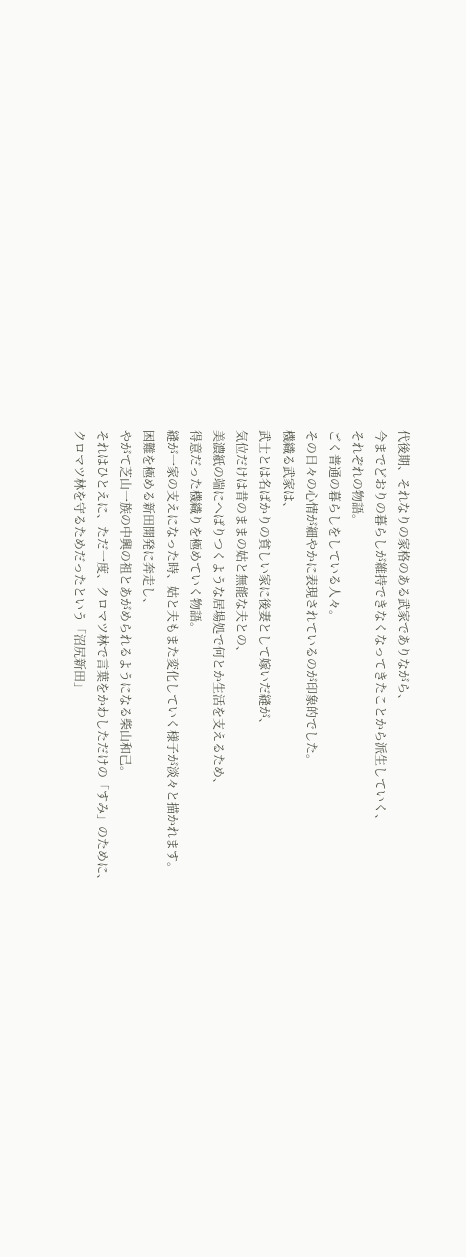代後期、それなりの家格のある武家でありながら、
今までどおりの暮らしが維持できなくなってきたことから派生していく、
それぞれの物語。
ごく普通の暮らしをしている人々。
その日々の心情が細やかに表現されているのが印象的でした。
機織る武家は、
武士とは名ばかりの貧しい家に後妻として嫁いだ縫が、
気位だけは昔のままの姑と無能な夫との、
美濃紙の端にへばりつくような居場処で何とか生活を支えるため、
得意だった機織りを極めていく物語。
縫が一家の支えになった時、姑と夫もまた変化していく様子が淡々と描かれます。
困難を極める新田開発に奔走し、
やがて芝山一族の中興の祖とあがめられるようになる柴山和己。
それはひとえに、ただ一度、クロマツ林で言葉をかわしただけの「すみ」のために、
クロマツ林を守るためだったという「沼尻新田」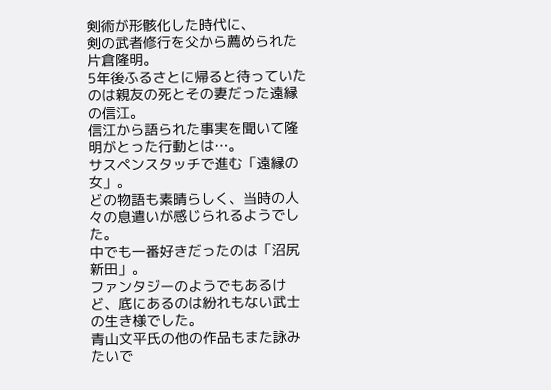剣術が形骸化した時代に、
剣の武者修行を父から薦められた片倉隆明。
5年後ふるさとに帰ると待っていたのは親友の死とその妻だった遠縁の信江。
信江から語られた事実を聞いて隆明がとった行動とは…。
サスペンスタッチで進む「遠縁の女」。
どの物語も素晴らしく、当時の人々の息遣いが感じられるようでした。
中でも一番好きだったのは「沼尻新田」。
ファンタジーのようでもあるけど、底にあるのは紛れもない武士の生き様でした。
青山文平氏の他の作品もまた詠みたいで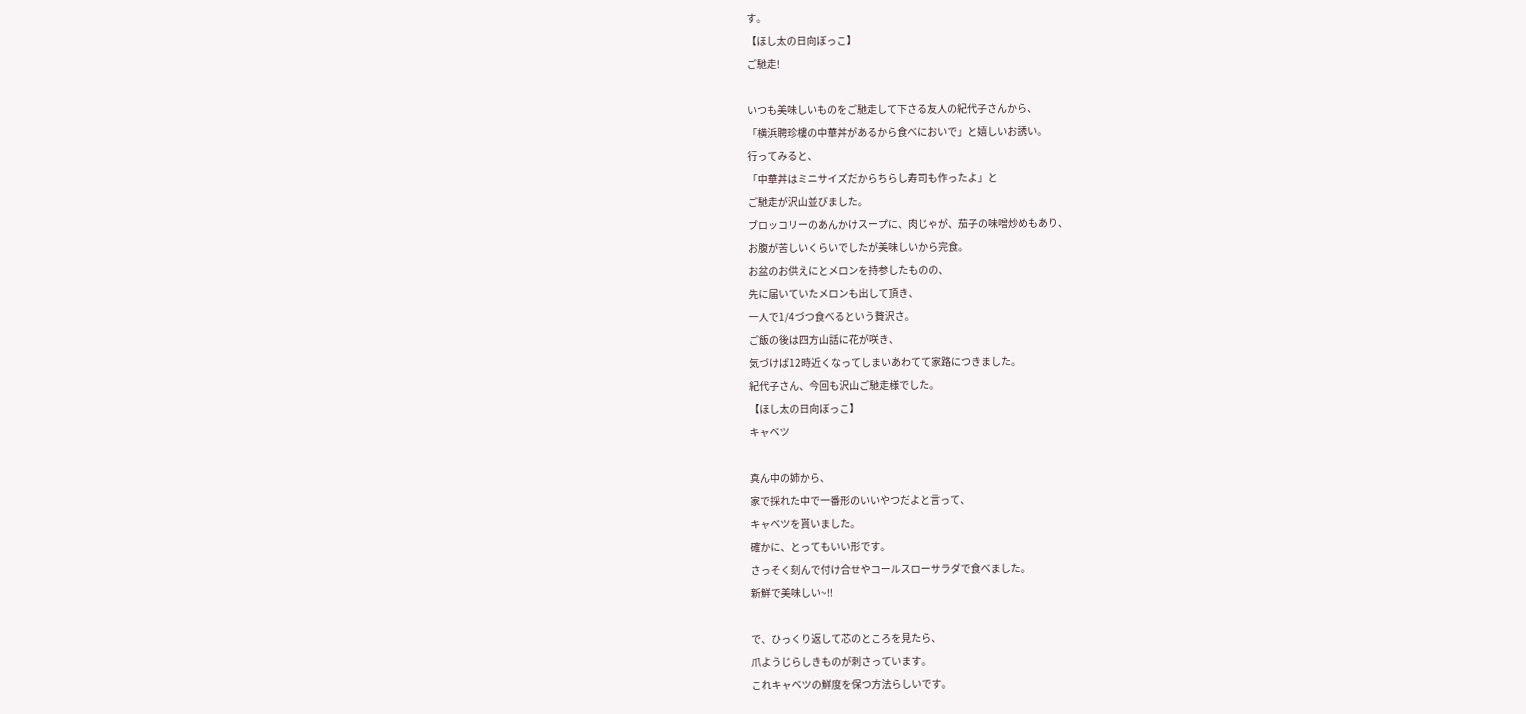す。
【ほし太の日向ぼっこ】
ご馳走!

いつも美味しいものをご馳走して下さる友人の紀代子さんから、
「横浜聘珍樓の中華丼があるから食べにおいで」と嬉しいお誘い。
行ってみると、
「中華丼はミニサイズだからちらし寿司も作ったよ」と
ご馳走が沢山並びました。
ブロッコリーのあんかけスープに、肉じゃが、茄子の味噌炒めもあり、
お腹が苦しいくらいでしたが美味しいから完食。
お盆のお供えにとメロンを持参したものの、
先に届いていたメロンも出して頂き、
一人で1/4づつ食べるという贅沢さ。
ご飯の後は四方山話に花が咲き、
気づけば12時近くなってしまいあわてて家路につきました。
紀代子さん、今回も沢山ご馳走様でした。
【ほし太の日向ぼっこ】
キャベツ

真ん中の姉から、
家で採れた中で一番形のいいやつだよと言って、
キャベツを貰いました。
確かに、とってもいい形です。
さっそく刻んで付け合せやコールスローサラダで食べました。
新鮮で美味しい~!!

で、ひっくり返して芯のところを見たら、
爪ようじらしきものが刺さっています。
これキャベツの鮮度を保つ方法らしいです。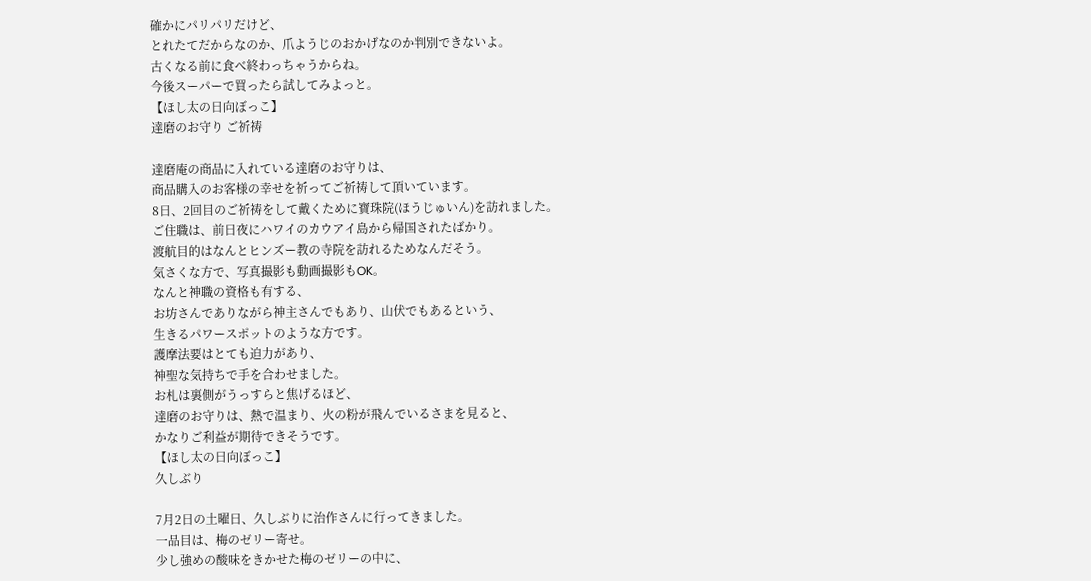確かにパリパリだけど、
とれたてだからなのか、爪ようじのおかげなのか判別できないよ。
古くなる前に食べ終わっちゃうからね。
今後スーパーで買ったら試してみよっと。
【ほし太の日向ぼっこ】
達磨のお守り ご祈祷

達磨庵の商品に入れている達磨のお守りは、
商品購入のお客様の幸せを祈ってご祈祷して頂いています。
8日、2回目のご祈祷をして戴くために寶珠院(ほうじゅいん)を訪れました。
ご住職は、前日夜にハワイのカウアイ島から帰国されたばかり。
渡航目的はなんとヒンズー教の寺院を訪れるためなんだそう。
気さくな方で、写真撮影も動画撮影もOK。
なんと神職の資格も有する、
お坊さんでありながら神主さんでもあり、山伏でもあるという、
生きるパワースポットのような方です。
護摩法要はとても迫力があり、
神聖な気持ちで手を合わせました。
お札は裏側がうっすらと焦げるほど、
達磨のお守りは、熱で温まり、火の粉が飛んでいるさまを見ると、
かなりご利益が期待できそうです。
【ほし太の日向ぼっこ】
久しぶり

7月2日の土曜日、久しぶりに治作さんに行ってきました。
一品目は、梅のゼリー寄せ。
少し強めの酸味をきかせた梅のゼリーの中に、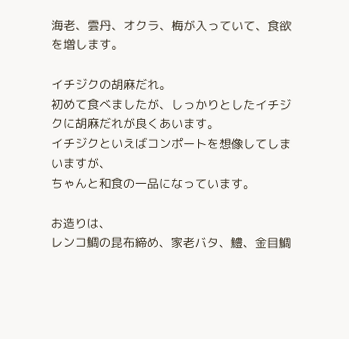海老、雲丹、オクラ、梅が入っていて、食欲を増します。

イチジクの胡麻だれ。
初めて食べましたが、しっかりとしたイチジクに胡麻だれが良くあいます。
イチジクといえばコンポートを想像してしまいますが、
ちゃんと和食の一品になっています。

お造りは、
レンコ鯛の昆布締め、家老バタ、鱧、金目鯛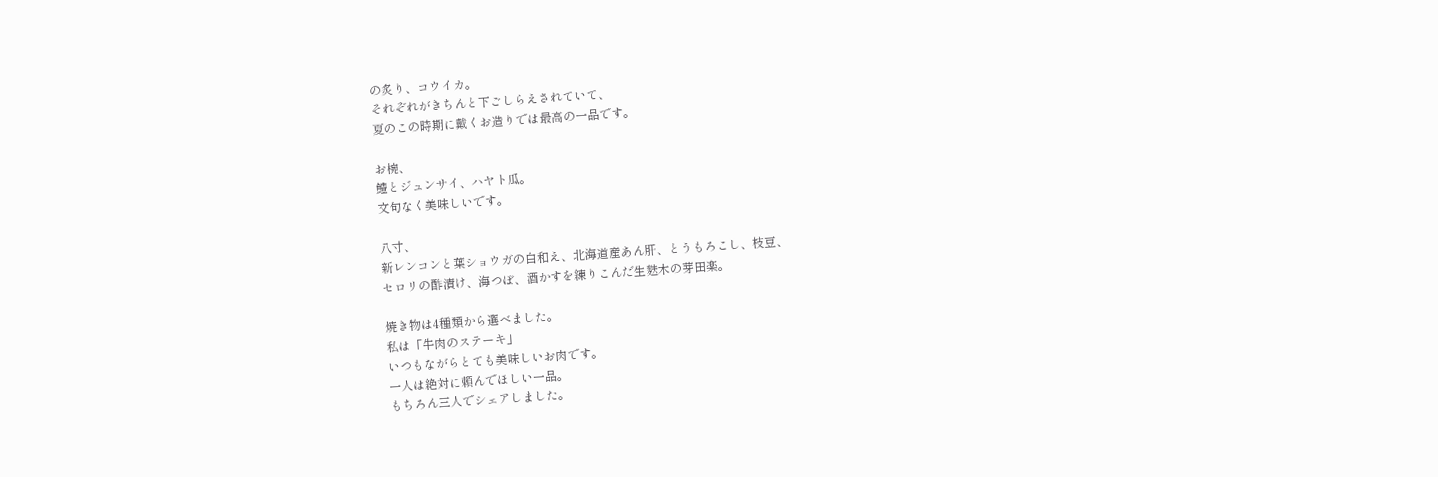の炙り、コウイカ。
それぞれがきちんと下ごしらえされていて、
夏のこの時期に戴くお造りでは最高の一品です。

お椀、
鱧とジュンサイ、ハヤト瓜。
文句なく美味しいです。

八寸、
新レンコンと葉ショウガの白和え、北海道産あん肝、とうもろこし、枝豆、
セロリの酢漬け、海つぼ、酒かすを練りこんだ生麩木の芽田楽。

焼き物は4種類から選べました。
私は「牛肉のステーキ」
いつもながらとても美味しいお肉です。
一人は絶対に頼んでほしい一品。
もちろん三人でシェアしました。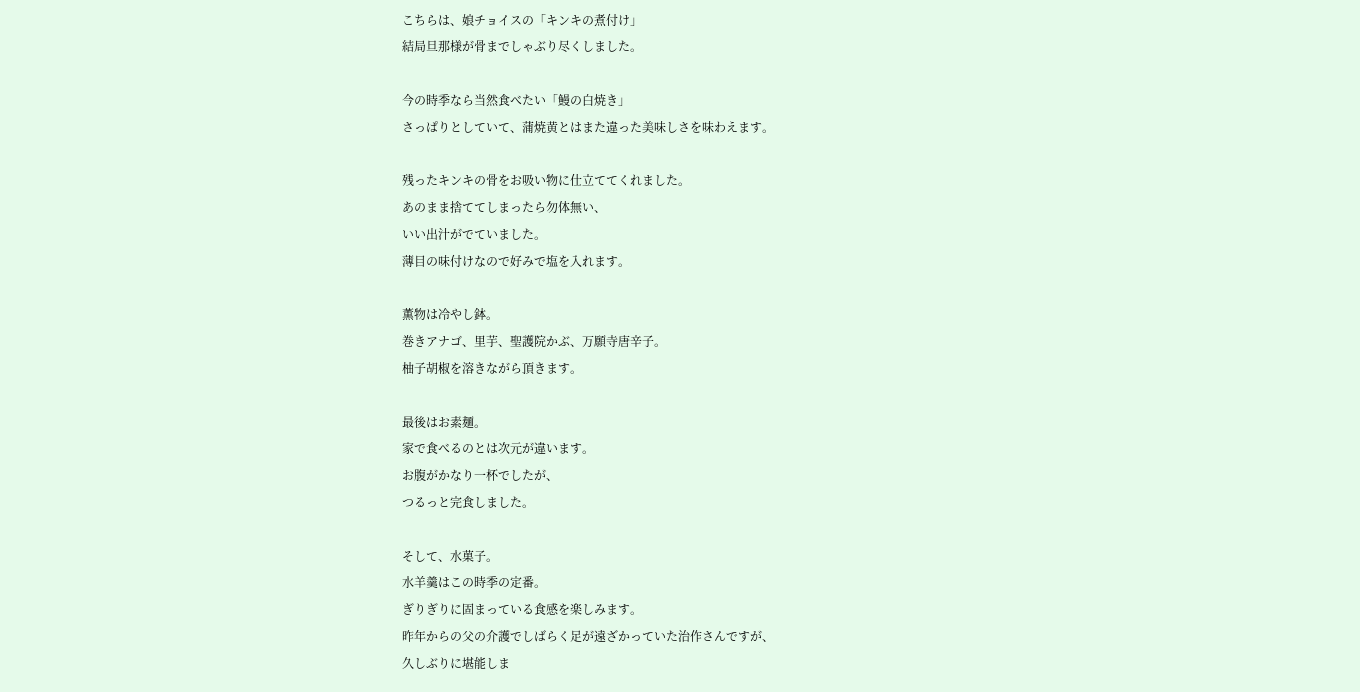こちらは、娘チョイスの「キンキの煮付け」
結局旦那様が骨までしゃぶり尽くしました。

今の時季なら当然食べたい「鰻の白焼き」
さっぱりとしていて、蒲焼黄とはまた違った美味しさを味わえます。

残ったキンキの骨をお吸い物に仕立ててくれました。
あのまま捨ててしまったら勿体無い、
いい出汁がでていました。
薄目の味付けなので好みで塩を入れます。

薫物は冷やし鉢。
巻きアナゴ、里芋、聖護院かぶ、万願寺唐辛子。
柚子胡椒を溶きながら頂きます。

最後はお素麺。
家で食べるのとは次元が違います。
お腹がかなり一杯でしたが、
つるっと完食しました。

そして、水菓子。
水羊羹はこの時季の定番。
ぎりぎりに固まっている食感を楽しみます。
昨年からの父の介護でしばらく足が遠ざかっていた治作さんですが、
久しぶりに堪能しま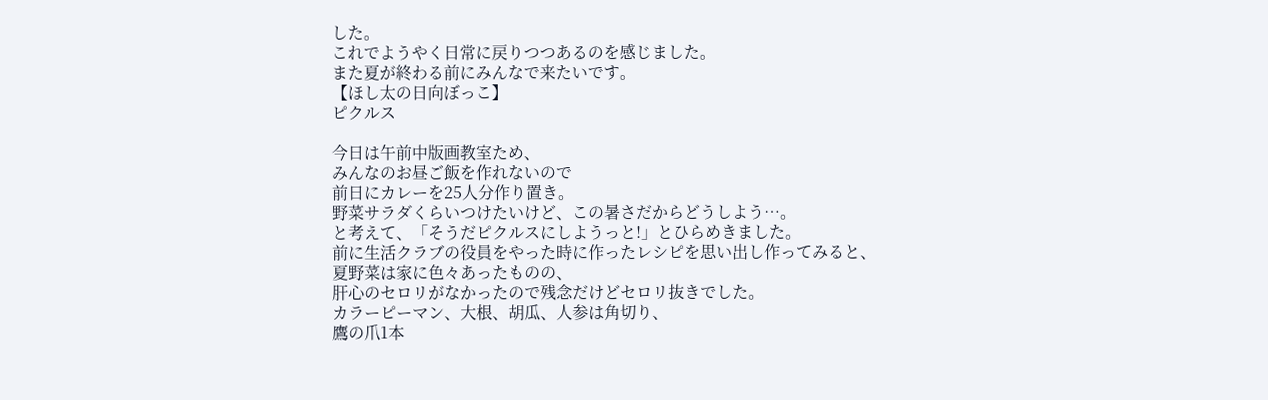した。
これでようやく日常に戻りつつあるのを感じました。
また夏が終わる前にみんなで来たいです。
【ほし太の日向ぼっこ】
ピクルス

今日は午前中版画教室ため、
みんなのお昼ご飯を作れないので
前日にカレーを25人分作り置き。
野菜サラダくらいつけたいけど、この暑さだからどうしよう…。
と考えて、「そうだピクルスにしようっと!」とひらめきました。
前に生活クラブの役員をやった時に作ったレシピを思い出し作ってみると、
夏野菜は家に色々あったものの、
肝心のセロリがなかったので残念だけどセロリ抜きでした。
カラーピーマン、大根、胡瓜、人参は角切り、
鷹の爪1本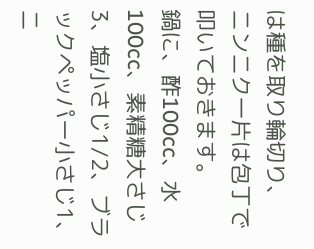は種を取り輪切り、
ニンニク一片は包丁で叩いておきます。
鍋に、酢100cc、水100cc、素精糖大さじ3、塩小さじ1/2、ブラックペッパー小さじ1、
ニ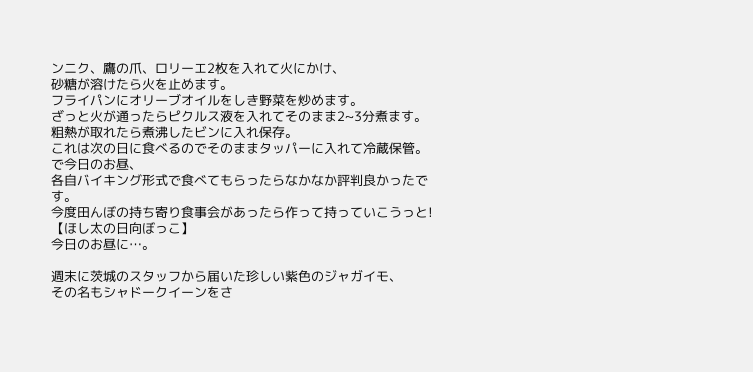ンニク、鷹の爪、ロリーエ2枚を入れて火にかけ、
砂糖が溶けたら火を止めます。
フライパンにオリーブオイルをしき野菜を炒めます。
ざっと火が通ったらピクルス液を入れてそのまま2~3分煮ます。
粗熱が取れたら煮沸したビンに入れ保存。
これは次の日に食べるのでそのままタッパーに入れて冷蔵保管。
で今日のお昼、
各自バイキング形式で食べてもらったらなかなか評判良かったです。
今度田んぼの持ち寄り食事会があったら作って持っていこうっと!
【ほし太の日向ぼっこ】
今日のお昼に…。

週末に茨城のスタッフから届いた珍しい紫色のジャガイモ、
その名もシャドークイーンをさ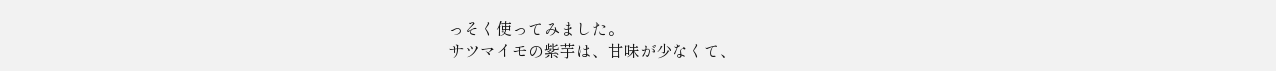っそく使ってみました。
サツマイモの紫芋は、甘味が少なくて、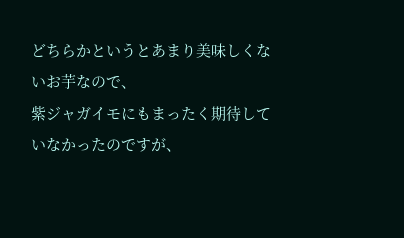どちらかというとあまり美味しくないお芋なので、
紫ジャガイモにもまったく期待していなかったのですが、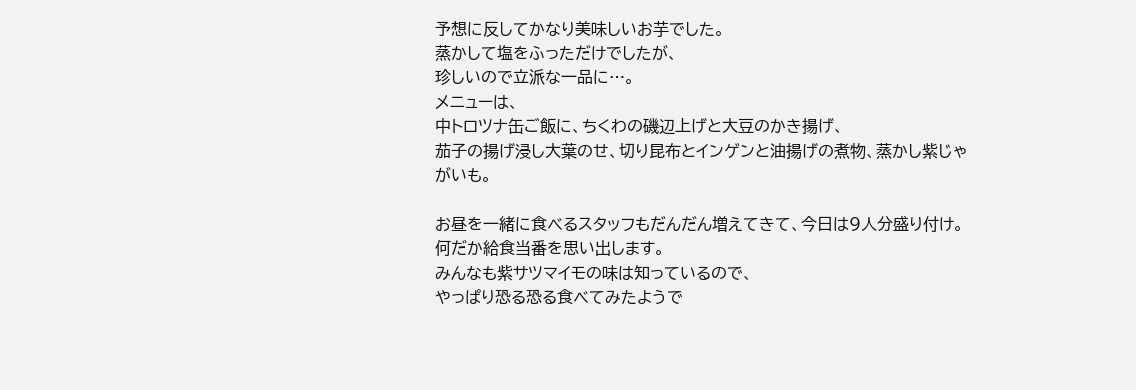予想に反してかなり美味しいお芋でした。
蒸かして塩をふっただけでしたが、
珍しいので立派な一品に…。
メニューは、
中トロツナ缶ご飯に、ちくわの磯辺上げと大豆のかき揚げ、
茄子の揚げ浸し大葉のせ、切り昆布とインゲンと油揚げの煮物、蒸かし紫じゃがいも。

お昼を一緒に食べるスタッフもだんだん増えてきて、今日は9人分盛り付け。
何だか給食当番を思い出します。
みんなも紫サツマイモの味は知っているので、
やっぱり恐る恐る食べてみたようで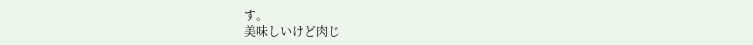す。
美味しいけど肉じ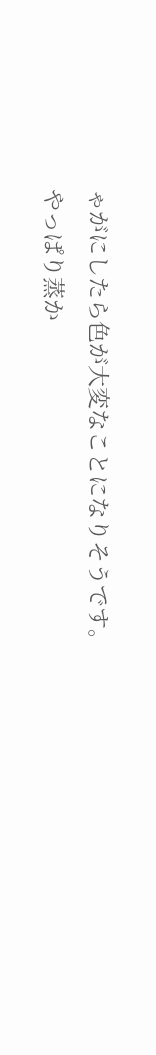ゃがにしたら色が大変なことになりそうです。
やっぱり蒸か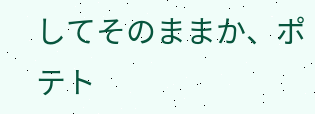してそのままか、ポテト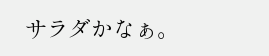サラダかなぁ。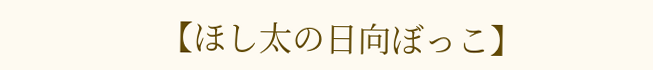【ほし太の日向ぼっこ】